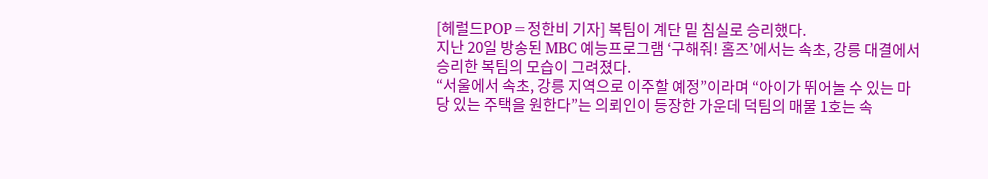[헤럴드POP=정한비 기자] 복팀이 계단 밑 침실로 승리했다.
지난 20일 방송된 MBC 예능프로그램 ‘구해줘! 홈즈’에서는 속초, 강릉 대결에서 승리한 복팀의 모습이 그려졌다.
“서울에서 속초, 강릉 지역으로 이주할 예정”이라며 “아이가 뛰어놀 수 있는 마당 있는 주택을 원한다”는 의뢰인이 등장한 가운데 덕팀의 매물 1호는 속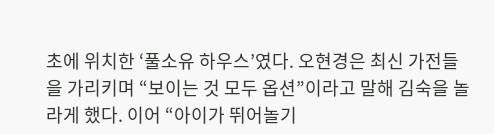초에 위치한 ‘풀소유 하우스’였다. 오현경은 최신 가전들을 가리키며 “보이는 것 모두 옵션”이라고 말해 김숙을 놀라게 했다. 이어 “아이가 뛰어놀기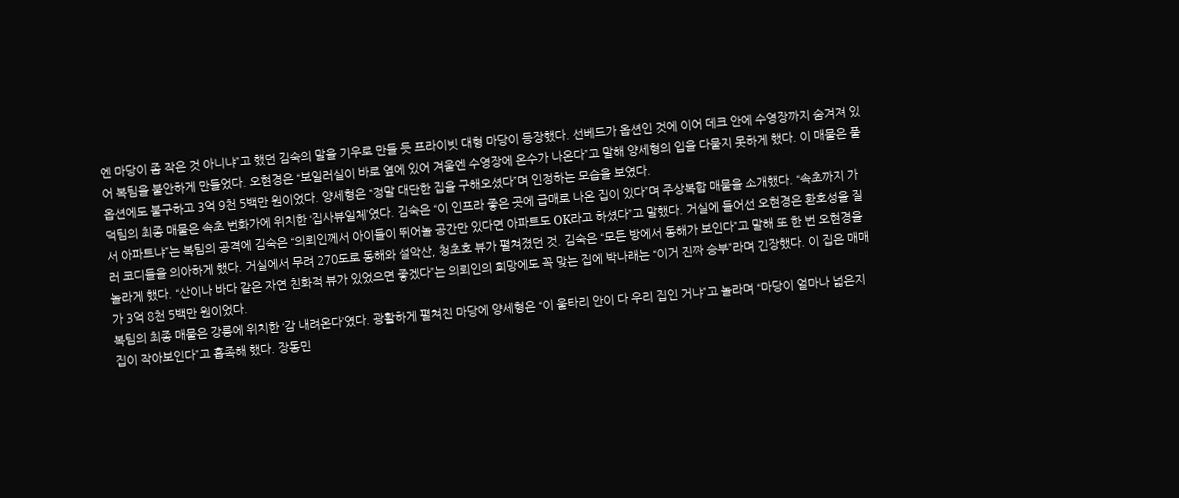엔 마당이 좀 작은 것 아니냐”고 했던 김숙의 말을 기우로 만들 듯 프라이빗 대형 마당이 등장했다. 선베드가 옵션인 것에 이어 데크 안에 수영장까지 숨겨져 있어 복팀을 불안하게 만들었다. 오현경은 “보일러실이 바로 옆에 있어 겨울엔 수영장에 온수가 나온다”고 말해 양세형의 입을 다물지 못하게 했다. 이 매물은 풀옵션에도 불구하고 3억 9천 5백만 원이었다. 양세형은 “정말 대단한 집을 구해오셨다”며 인정하는 모습을 보였다.
덕팀의 최종 매물은 속초 번화가에 위치한 ‘집사뷰일체’였다. 김숙은 “이 인프라 좋은 곳에 급매로 나온 집이 있다”며 주상복합 매물을 소개했다. “속초까지 가서 아파트냐”는 복팀의 공격에 김숙은 “의뢰인께서 아이들이 뛰어놀 공간만 있다면 아파트도 OK라고 하셨다”고 말했다. 거실에 들어선 오현경은 환호성을 질러 코디들을 의아하게 했다. 거실에서 무려 270도로 동해와 설악산, 청초호 뷰가 펼쳐졌던 것. 김숙은 “모든 방에서 동해가 보인다”고 말해 또 한 번 오현경을 놀라게 했다. “산이나 바다 같은 자연 친화적 뷰가 있었으면 좋겠다”는 의뢰인의 희망에도 꼭 맞는 집에 박나래는 “이거 진짜 승부”라며 긴장했다. 이 집은 매매가 3억 8천 5백만 원이었다.
복팀의 최종 매물은 강릉에 위치한 ‘감 내려온다’였다. 광활하게 펼쳐진 마당에 양세형은 “이 울타리 안이 다 우리 집인 거냐”고 놀라며 “마당이 얼마나 넓은지 집이 작아보인다”고 흡족해 했다. 장동민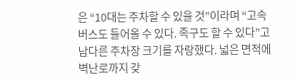은 “10대는 주차할 수 있을 것”이라며 “고속버스도 들어올 수 있다. 족구도 할 수 있다”고 남다른 주차장 크기를 자랑했다. 넓은 면적에 벽난로까지 갖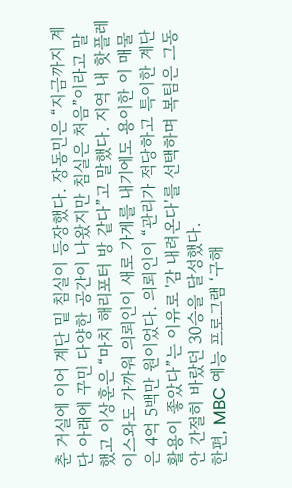춘 거실에 이어 계단 밑 침실이 등장했다. 장동민은 “지금까지 계단 아래에 꾸민 다양한 공간이 나왔지만 침실은 처음”이라고 말했고 이상훈은 “마치 해리포터 방 같다”고 말했다. 지역 내 핫플레이스와도 가까워 의뢰인이 새로 가게를 내기에도 용이한 이 매물은 4억 5백만 원이었다. 의뢰인이 “관리가 적당하고 특이한 계단 활용이 좋았다”는 이유로 '감 내려온다'를 선택하며 복팀은 그동안 간절히 바랐던 30승을 달성했다.
한편, MBC 예능 프로그램 ‘구해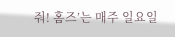줘! 홈즈’는 매주 일요일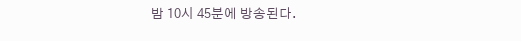밤 10시 45분에 방송된다.